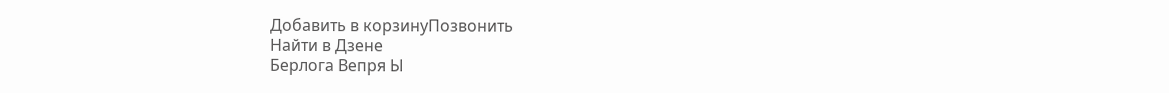Добавить в корзинуПозвонить
Найти в Дзене
Берлога Вепря Ы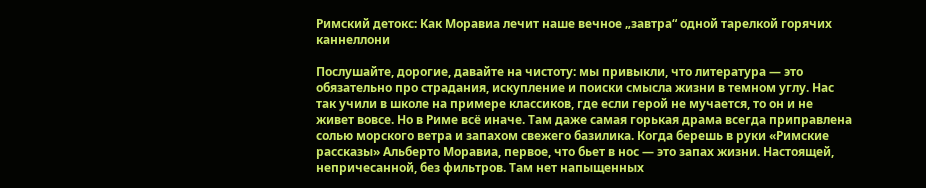Римский детокс: Как Моравиа лечит наше вечное „завтра“ одной тарелкой горячих каннеллони

Послушайте, дорогие, давайте на чистоту: мы привыкли, что литература — это обязательно про страдания, искупление и поиски смысла жизни в темном углу. Нас так учили в школе на примере классиков, где если герой не мучается, то он и не живет вовсе. Но в Риме всё иначе. Там даже самая горькая драма всегда приправлена солью морского ветра и запахом свежего базилика. Когда берешь в руки «Римские рассказы» Альберто Моравиа, первое, что бьет в нос — это запах жизни. Настоящей, непричесанной, без фильтров. Там нет напыщенных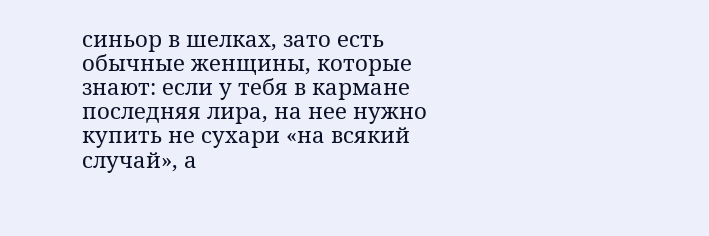синьор в шелках, зато есть обычные женщины, которые знают: если у тебя в кармане последняя лира, на нее нужно купить не сухари «на всякий случай», а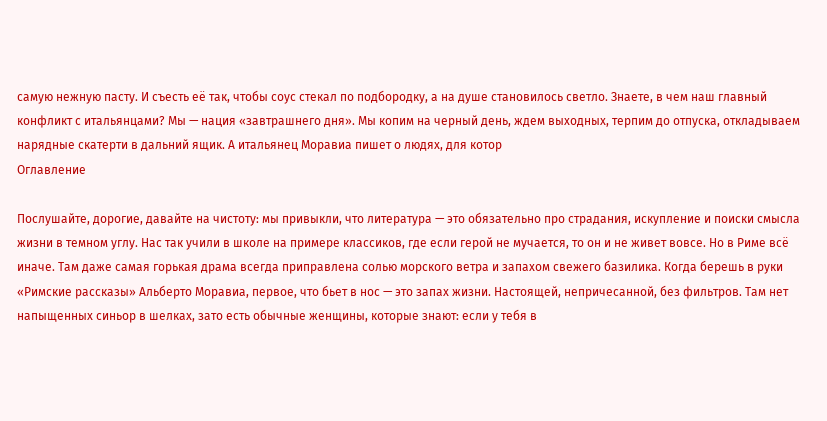самую нежную пасту. И съесть её так, чтобы соус стекал по подбородку, а на душе становилось светло. Знаете, в чем наш главный конфликт с итальянцами? Мы — нация «завтрашнего дня». Мы копим на черный день, ждем выходных, терпим до отпуска, откладываем нарядные скатерти в дальний ящик. А итальянец Моравиа пишет о людях, для котор
Оглавление

Послушайте, дорогие, давайте на чистоту: мы привыкли, что литература — это обязательно про страдания, искупление и поиски смысла жизни в темном углу. Нас так учили в школе на примере классиков, где если герой не мучается, то он и не живет вовсе. Но в Риме всё иначе. Там даже самая горькая драма всегда приправлена солью морского ветра и запахом свежего базилика. Когда берешь в руки «Римские рассказы» Альберто Моравиа, первое, что бьет в нос — это запах жизни. Настоящей, непричесанной, без фильтров. Там нет напыщенных синьор в шелках, зато есть обычные женщины, которые знают: если у тебя в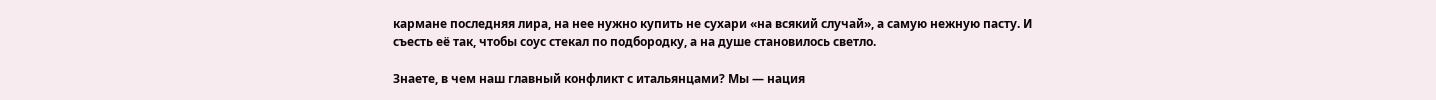кармане последняя лира, на нее нужно купить не сухари «на всякий случай», а самую нежную пасту. И съесть её так, чтобы соус стекал по подбородку, а на душе становилось светло.

Знаете, в чем наш главный конфликт с итальянцами? Мы — нация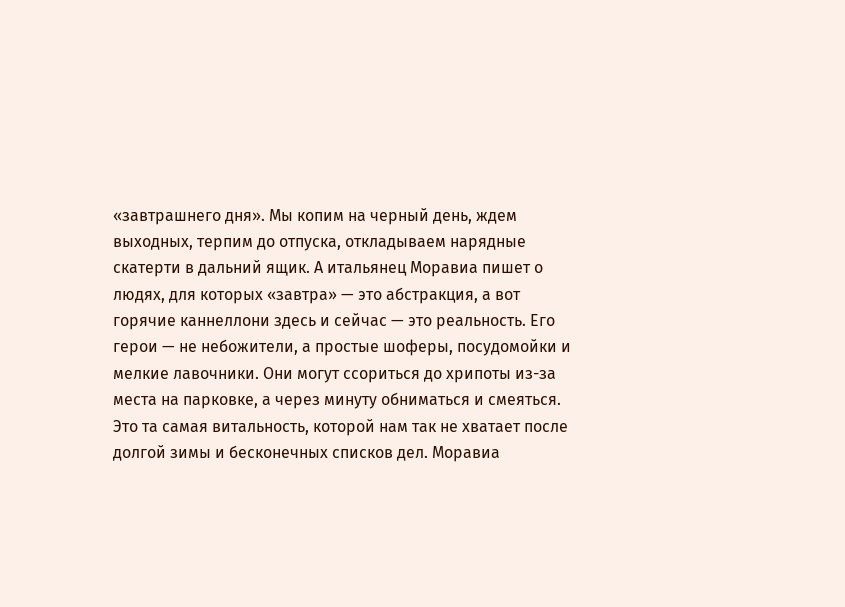«завтрашнего дня». Мы копим на черный день, ждем выходных, терпим до отпуска, откладываем нарядные скатерти в дальний ящик. А итальянец Моравиа пишет о людях, для которых «завтра» — это абстракция, а вот горячие каннеллони здесь и сейчас — это реальность. Его герои — не небожители, а простые шоферы, посудомойки и мелкие лавочники. Они могут ссориться до хрипоты из-за места на парковке, а через минуту обниматься и смеяться. Это та самая витальность, которой нам так не хватает после долгой зимы и бесконечных списков дел. Моравиа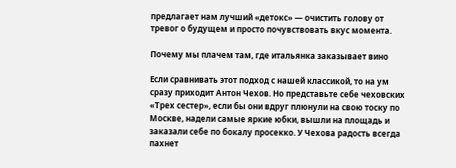предлагает нам лучший «детокс» — очистить голову от тревог о будущем и просто почувствовать вкус момента.

Почему мы плачем там, где итальянка заказывает вино

Если сравнивать этот подход с нашей классикой, то на ум сразу приходит Антон Чехов. Но представьте себе чеховских «Трех сестер», если бы они вдруг плюнули на свою тоску по Москве, надели самые яркие юбки, вышли на площадь и заказали себе по бокалу просекко. У Чехова радость всегда пахнет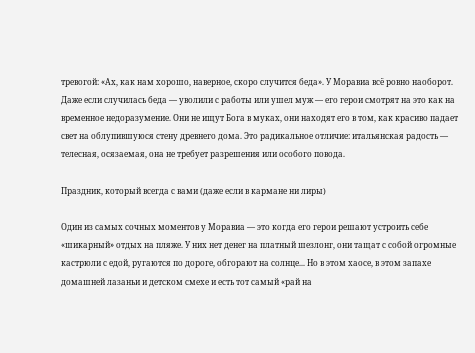тревогой: «Ах, как нам хорошо, наверное, скоро случится беда». У Моравиа всё ровно наоборот. Даже если случилась беда — уволили с работы или ушел муж — его герои смотрят на это как на временное недоразумение. Они не ищут Бога в муках, они находят его в том, как красиво падает свет на облупившуюся стену древнего дома. Это радикальное отличие: итальянская радость — телесная, осязаемая, она не требует разрешения или особого повода.

Праздник, который всегда с вами (даже если в кармане ни лиры)

Один из самых сочных моментов у Моравиа — это когда его герои решают устроить себе «шикарный» отдых на пляже. У них нет денег на платный шезлонг, они тащат с собой огромные кастрюли с едой, ругаются по дороге, обгорают на солнце... Но в этом хаосе, в этом запахе домашней лазаньи и детском смехе и есть тот самый «рай на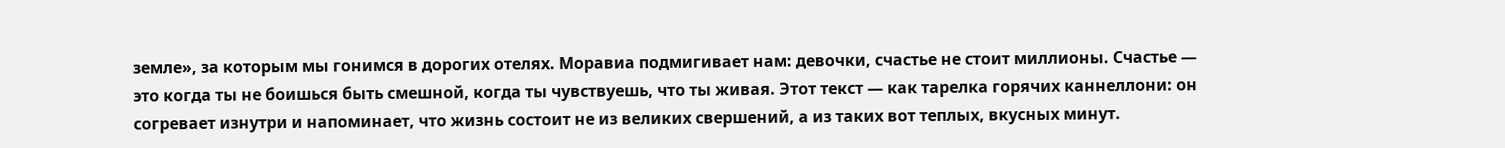земле», за которым мы гонимся в дорогих отелях. Моравиа подмигивает нам: девочки, счастье не стоит миллионы. Счастье — это когда ты не боишься быть смешной, когда ты чувствуешь, что ты живая. Этот текст — как тарелка горячих каннеллони: он согревает изнутри и напоминает, что жизнь состоит не из великих свершений, а из таких вот теплых, вкусных минут.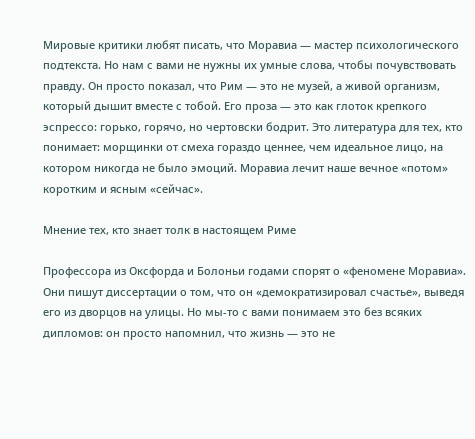Мировые критики любят писать, что Моравиа — мастер психологического подтекста. Но нам с вами не нужны их умные слова, чтобы почувствовать правду. Он просто показал, что Рим — это не музей, а живой организм, который дышит вместе с тобой. Его проза — это как глоток крепкого эспрессо: горько, горячо, но чертовски бодрит. Это литература для тех, кто понимает: морщинки от смеха гораздо ценнее, чем идеальное лицо, на котором никогда не было эмоций. Моравиа лечит наше вечное «потом» коротким и ясным «сейчас».

Мнение тех, кто знает толк в настоящем Риме

Профессора из Оксфорда и Болоньи годами спорят о «феномене Моравиа». Они пишут диссертации о том, что он «демократизировал счастье», выведя его из дворцов на улицы. Но мы-то с вами понимаем это без всяких дипломов: он просто напомнил, что жизнь — это не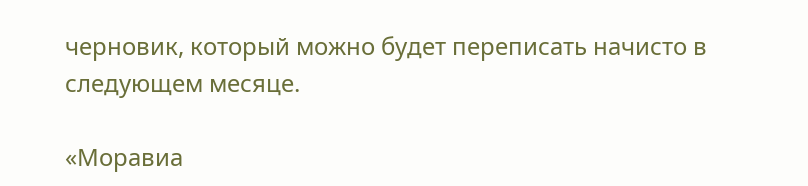черновик, который можно будет переписать начисто в следующем месяце.

«Моравиа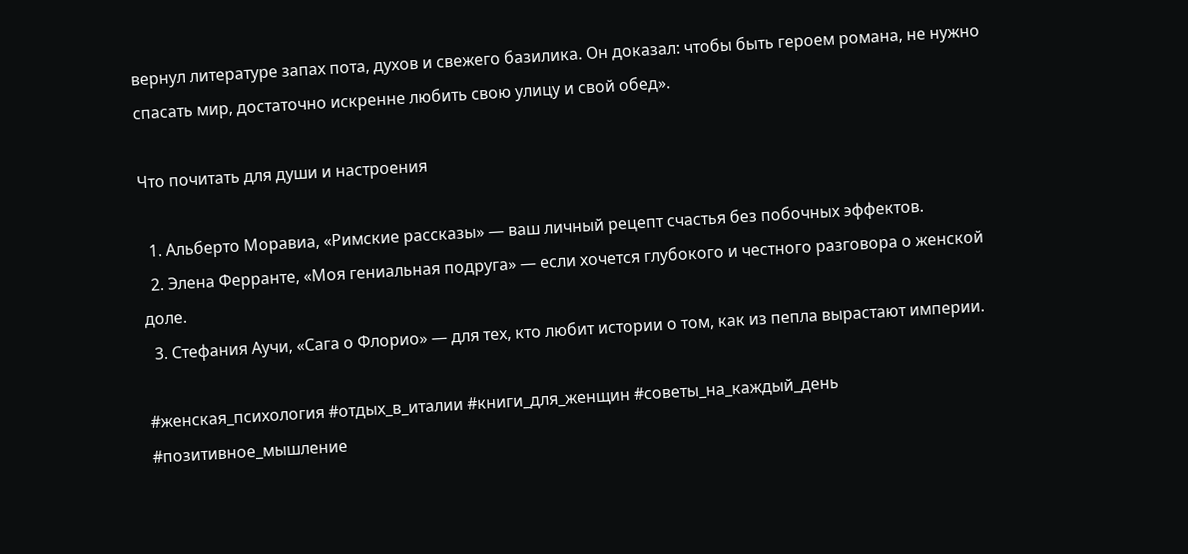вернул литературе запах пота, духов и свежего базилика. Он доказал: чтобы быть героем романа, не нужно спасать мир, достаточно искренне любить свою улицу и свой обед».

Что почитать для души и настроения

  1. Альберто Моравиа, «Римские рассказы» — ваш личный рецепт счастья без побочных эффектов.
  2. Элена Ферранте, «Моя гениальная подруга» — если хочется глубокого и честного разговора о женской доле.
  3. Стефания Аучи, «Сага о Флорио» — для тех, кто любит истории о том, как из пепла вырастают империи.

#женская_психология #отдых_в_италии #книги_для_женщин #советы_на_каждый_день #позитивное_мышление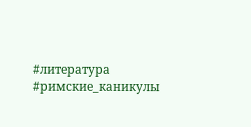#литература #римские_каникулы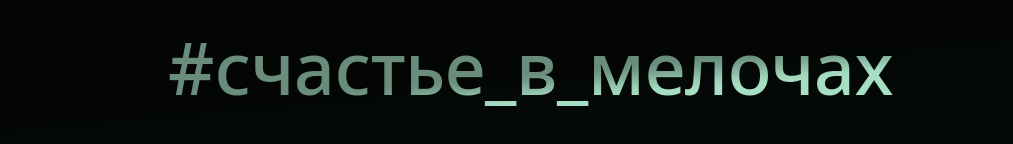#счастье_в_мелочах